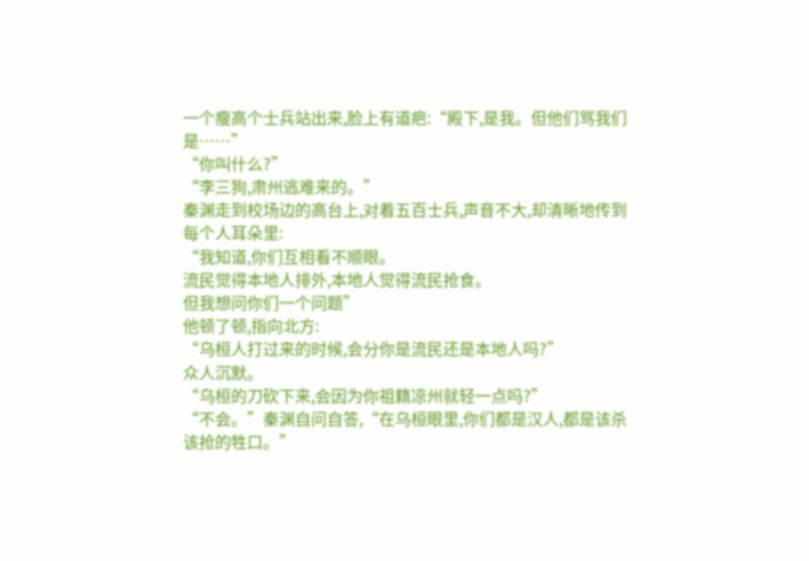一个瘦高个士兵站出来,脸上有道疤:“殿下,是我。但他们骂我们是……”
“你叫什么?”
“李三狗,肃州逃难来的。”
秦渊走到校场边的高台上,对着五百士兵,声音不大,却清晰地传到每个人耳朵里:
“我知道,你们互相看不顺眼。
流民觉得本地人排外,本地人觉得流民抢食。
但我想问你们一个问题”
他顿了顿,指向北方:
“乌桓人打过来的时候,会分你是流民还是本地人吗?”
众人沉默。
“乌桓的刀砍下来,会因为你祖籍凉州就轻一点吗?”
“不会。”秦渊自问自答,“在乌桓眼里,你们都是汉人,都是该杀该抢的牲口。”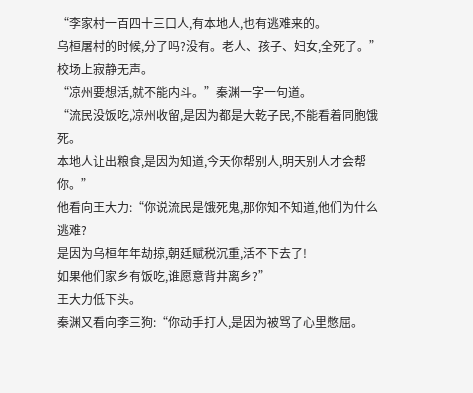“李家村一百四十三口人,有本地人,也有逃难来的。
乌桓屠村的时候,分了吗?没有。老人、孩子、妇女,全死了。”
校场上寂静无声。
“凉州要想活,就不能内斗。”秦渊一字一句道。
“流民没饭吃,凉州收留,是因为都是大乾子民,不能看着同胞饿死。
本地人让出粮食,是因为知道,今天你帮别人,明天别人才会帮你。”
他看向王大力:“你说流民是饿死鬼,那你知不知道,他们为什么逃难?
是因为乌桓年年劫掠,朝廷赋税沉重,活不下去了!
如果他们家乡有饭吃,谁愿意背井离乡?”
王大力低下头。
秦渊又看向李三狗:“你动手打人,是因为被骂了心里憋屈。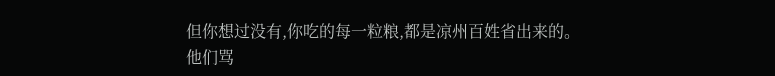但你想过没有,你吃的每一粒粮,都是凉州百姓省出来的。
他们骂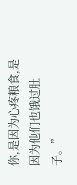你,是因为心疼粮食,是因为他们也饿过肚子。”